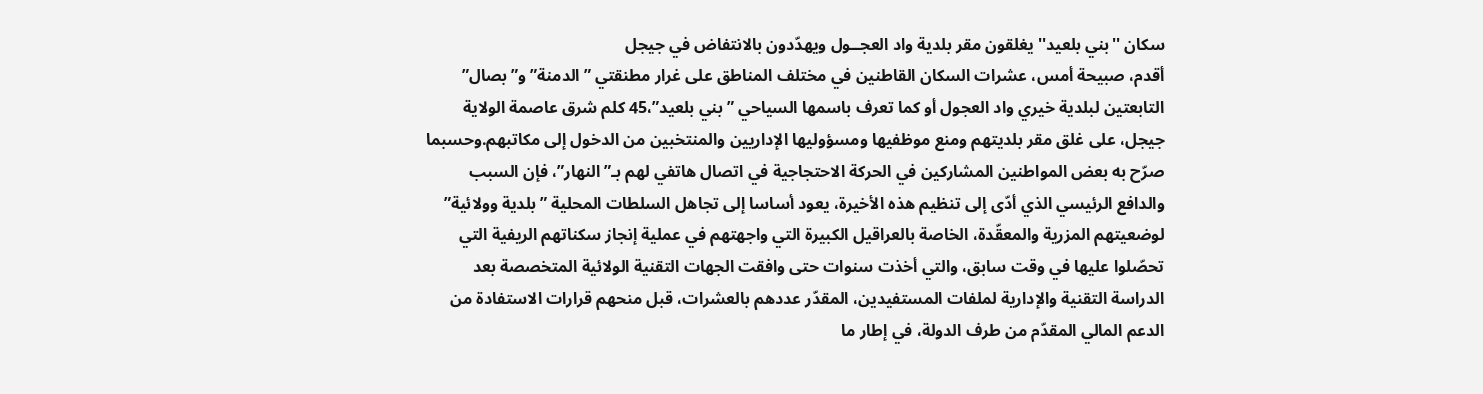سكان ''بني بلعيد'' يغلقون مقر بلدية واد العجــول ويهدّدون بالانتفاض في جيجل
أقدم، صبيحة أمس، عشرات السكان القاطنين في مختلف المناطق على غرار مطنقتي ”الدمنة” و”بصال” التابعتين لبلدية خيري واد العجول أو كما تعرف باسمها السياحي ”بني بلعيد”،45 كلم شرق عاصمة الولاية جيجل، على غلق مقر بلديتهم ومنع موظفيها ومسؤوليها الإداريين والمنتخبين من الدخول إلى مكاتبهم.وحسبما صرّح به بعض المواطنين المشاركين في الحركة الاحتجاجية في اتصال هاتفي لهم بـ”النهار”، فإن السبب والدافع الرئيسي الذي أدّى إلى تنظيم هذه الأخيرة، يعود أساسا إلى تجاهل السلطات المحلية ”بلدية وولائية” لوضعيتهم المزرية والمعقّدة، الخاصة بالعراقيل الكبيرة التي واجهتهم في عملية إنجاز سكناتهم الريفية التي تحصّلوا عليها في وقت سابق، والتي أخذت سنوات حتى وافقت الجهات التقنية الولائية المتخصصة بعد الدراسة التقنية والإدارية لملفات المستفيدين، المقدّر عددهم بالعشرات، قبل منحهم قرارات الاستفادة من الدعم المالي المقدّم من طرف الدولة، في إطار ما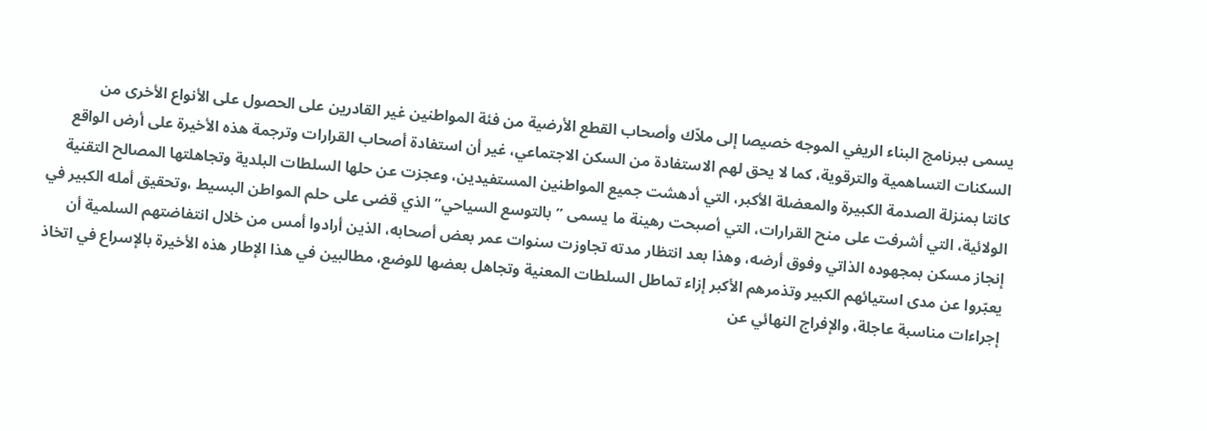يسمى ببرنامج البناء الريفي الموجه خصيصا إلى ملاّك وأصحاب القطع الأرضية من فئة المواطنين غير القادرين على الحصول على الأنواع الأخرى من السكنات التساهمية والترقوية، كما لا يحق لهم الاستفادة من السكن الاجتماعي، غير أن استفادة أصحاب القرارات وترجمة هذه الأخيرة على أرض الواقع كانتا بمنزلة الصدمة الكبيرة والمعضلة الأكبر، التي أدهشت جميع المواطنين المستفيدين، وعجزت عن حلها السلطات البلدية وتجاهلتها المصالح التقنية الولائية، التي أشرفت على منح القرارات، التي أصبحت رهينة ما يسمى ” بالتوسع السياحي” الذي قضى على حلم المواطن البسيط ،وتحقيق أمله الكبير في إنجاز مسكن بمجهوده الذاتي وفوق أرضه، وهذا بعد انتظار مدته تجاوزت سنوات عمر بعض أصحابه، الذين أرادوا أمس من خلال انتفاضتهم السلمية أن يعبّروا عن مدى استيائهم الكبير وتذمرهم الأكبر إزاء تماطل السلطات المعنية وتجاهل بعضها للوضع، مطالبين في هذا الإطار هذه الأخيرة بالإسراع في اتخاذ إجراءات مناسبة عاجلة، والإفراج النهائي عن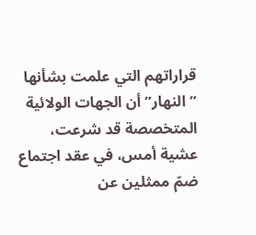قراراتهم التي علمت بشأنها ”النهار” أن الجهات الولائية المتخصصة قد شرعت، عشية أمس، في عقد اجتماع ضمّ ممثلين عن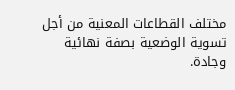مختلف القطاعات المعنية من أجل تسوية الوضعية بصفة نهائية وجادة.